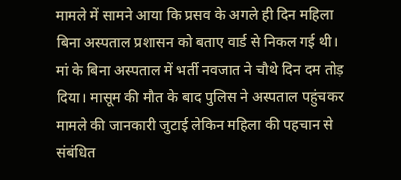मामले में सामने आया कि प्रसव के अगले ही दिन महिला बिना अस्पताल प्रशासन को बताए वार्ड से निकल गई थी। मां के बिना अस्पताल में भर्ती नवजात ने चौथे दिन दम तोड़ दिया। मासूम की मौत के बाद पुलिस ने अस्पताल पहुंचकर मामले की जानकारी जुटाई लेकिन महिला की पहचान से संबंधित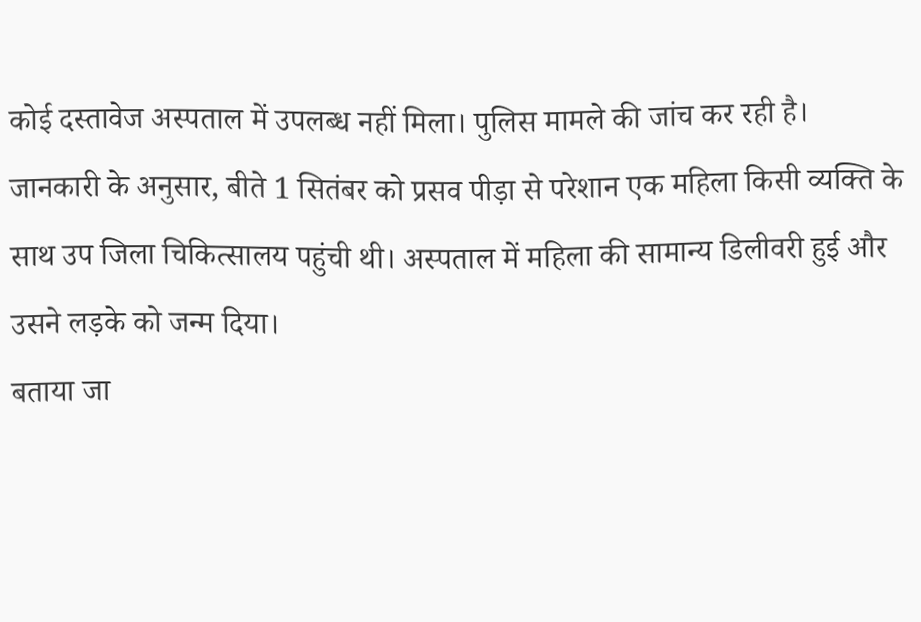कोई दस्तावेज अस्पताल में उपलब्ध नहीं मिला। पुलिस मामले की जांच कर रही है।
जानकारी के अनुसार, बीते 1 सितंबर को प्रसव पीड़ा से परेशान एक महिला किसी व्यक्ति के साथ उप जिला चिकित्सालय पहुंची थी। अस्पताल में महिला की सामान्य डिलीवरी हुई और उसने लड़के को जन्म दिया।
बताया जा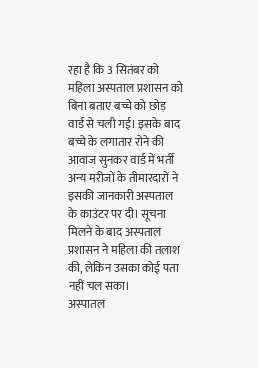रहा है कि 3 सितंबर को महिला अस्पताल प्रशासन को बिना बताए बच्चे को छोड़ वार्ड से चली गई। इसके बाद बच्चे के लगातार रोने की आवाज सुनकर वार्ड में भर्ती अन्य मरीजों के तीमारदारों ने इसकी जानकारी अस्पताल के काउंटर पर दी। सूचना मिलने के बाद अस्पताल प्रशासन ने महिला की तलाश की, लेकिन उसका कोई पता नहीं चल सका।
अस्पातल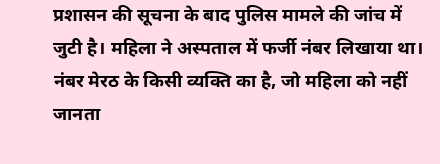प्रशासन की सूचना के बाद पुलिस मामले की जांच में जुटी है। महिला ने अस्पताल में फर्जी नंबर लिखाया था। नंबर मेरठ के किसी व्यक्ति का है, जो महिला को नहीं जानता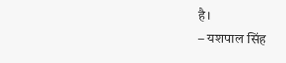है।
– यशपाल सिंह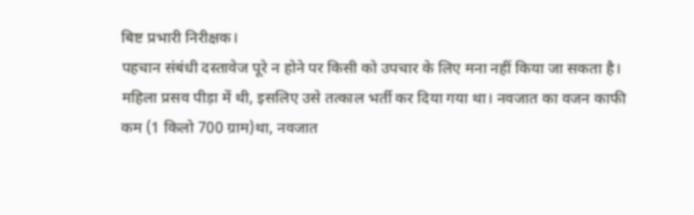बिष्ट प्रभारी निरीक्षक।
पहचान संबंधी दस्तावेज पूरे न होने पर किसी को उपचार के लिए मना नहीं किया जा सकता है। महिला प्रसव पीड़ा में थी, इसलिए उसे तत्काल भर्ती कर दिया गया था। नवजात का वजन काफी कम (1 किलो 700 ग्राम)था, नवजात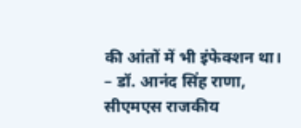की आंतों में भी इंफेक्शन था।
– डॉ. आनंद सिंह राणा, सीएमएस राजकीय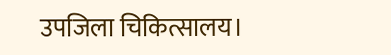उपजिला चिकित्सालय।